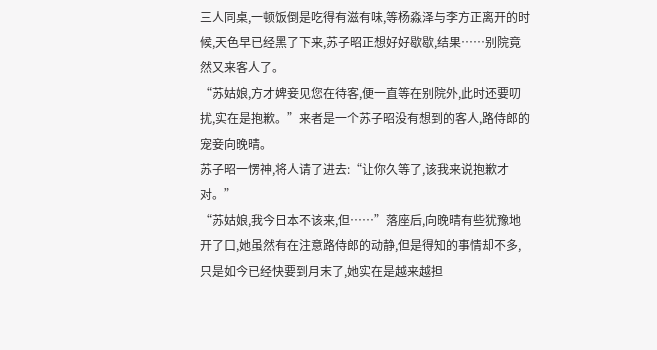三人同桌,一顿饭倒是吃得有滋有味,等杨淼泽与李方正离开的时候,天色早已经黑了下来,苏子昭正想好好歇歇,结果……别院竟然又来客人了。
“苏姑娘,方才婢妾见您在待客,便一直等在别院外,此时还要叨扰,实在是抱歉。”来者是一个苏子昭没有想到的客人,路侍郎的宠妾向晚晴。
苏子昭一愣神,将人请了进去:“让你久等了,该我来说抱歉才对。”
“苏姑娘,我今日本不该来,但……”落座后,向晚晴有些犹豫地开了口,她虽然有在注意路侍郎的动静,但是得知的事情却不多,只是如今已经快要到月末了,她实在是越来越担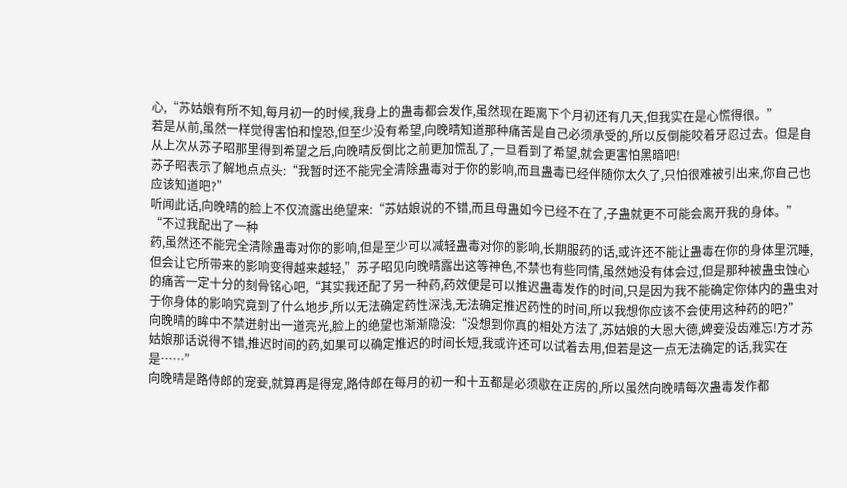心,“苏姑娘有所不知,每月初一的时候,我身上的蛊毒都会发作,虽然现在距离下个月初还有几天,但我实在是心慌得很。”
若是从前,虽然一样觉得害怕和惶恐,但至少没有希望,向晚晴知道那种痛苦是自己必须承受的,所以反倒能咬着牙忍过去。但是自从上次从苏子昭那里得到希望之后,向晚晴反倒比之前更加慌乱了,一旦看到了希望,就会更害怕黑暗吧!
苏子昭表示了解地点点头:“我暂时还不能完全清除蛊毒对于你的影响,而且蛊毒已经伴随你太久了,只怕很难被引出来,你自己也应该知道吧?”
听闻此话,向晚晴的脸上不仅流露出绝望来:“苏姑娘说的不错,而且母蛊如今已经不在了,子蛊就更不可能会离开我的身体。”
“不过我配出了一种
药,虽然还不能完全清除蛊毒对你的影响,但是至少可以减轻蛊毒对你的影响,长期服药的话,或许还不能让蛊毒在你的身体里沉睡,但会让它所带来的影响变得越来越轻,”苏子昭见向晚晴露出这等神色,不禁也有些同情,虽然她没有体会过,但是那种被蛊虫蚀心的痛苦一定十分的刻骨铭心吧,“其实我还配了另一种药,药效便是可以推迟蛊毒发作的时间,只是因为我不能确定你体内的蛊虫对于你身体的影响究竟到了什么地步,所以无法确定药性深浅,无法确定推迟药性的时间,所以我想你应该不会使用这种药的吧?”
向晚晴的眸中不禁迸射出一道亮光,脸上的绝望也渐渐隐没:“没想到你真的相处方法了,苏姑娘的大恩大德,婢妾没齿难忘!方才苏姑娘那话说得不错,推迟时间的药,如果可以确定推迟的时间长短,我或许还可以试着去用,但若是这一点无法确定的话,我实在是……”
向晚晴是路侍郎的宠妾,就算再是得宠,路侍郎在每月的初一和十五都是必须歇在正房的,所以虽然向晚晴每次蛊毒发作都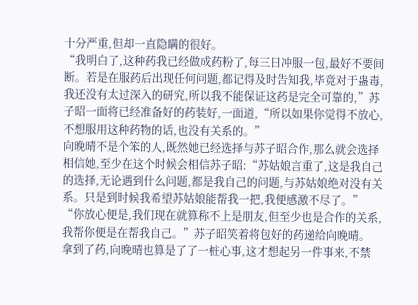十分严重,但却一直隐瞒的很好。
“我明白了,这种药我已经做成药粉了,每三日冲服一包,最好不要间断。若是在服药后出现任何问题,都记得及时告知我,毕竟对于蛊毒,我还没有太过深入的研究,所以我不能保证这药是完全可靠的,”苏子昭一面将已经准备好的药装好,一面道,“所以如果你觉得不放心,不想服用这种药物的话,也没有关系的。”
向晚晴不是个笨的人,既然她已经选择与苏子昭合作,那么就会选择相信她,至少在这个时候会相信苏子昭:“苏姑娘言重了,这是我自己的选择,无论遇到什么问题,都是我自己的问题,与苏姑娘绝对没有关系。只是到时候我希望苏姑娘能帮我一把,我便感激不尽了。”
“你放心便是,我们现在就算称不上是朋友,但至少也是合作的关系,我帮你便是在帮我自己。”苏子昭笑着将包好的药递给向晚晴。
拿到了药,向晚晴也算是了了一桩心事,这才想起另一件事来,不禁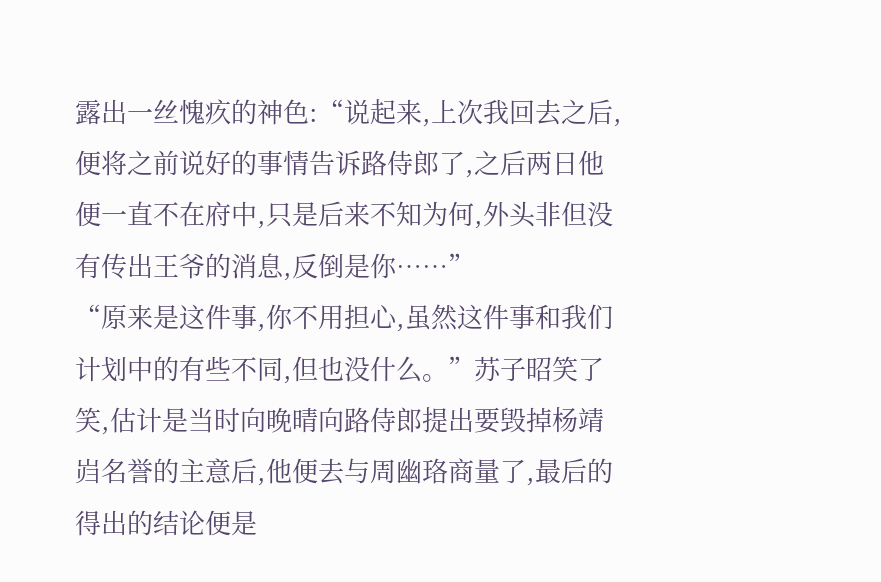露出一丝愧疚的神色:“说起来,上次我回去之后,便将之前说好的事情告诉路侍郎了,之后两日他便一直不在府中,只是后来不知为何,外头非但没有传出王爷的消息,反倒是你……”
“原来是这件事,你不用担心,虽然这件事和我们计划中的有些不同,但也没什么。”苏子昭笑了笑,估计是当时向晚晴向路侍郎提出要毁掉杨靖岿名誉的主意后,他便去与周幽珞商量了,最后的得出的结论便是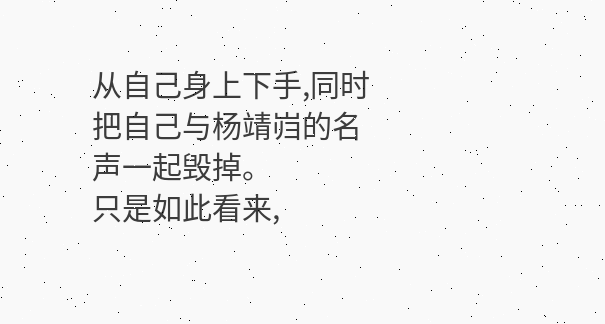从自己身上下手,同时把自己与杨靖岿的名声一起毁掉。
只是如此看来,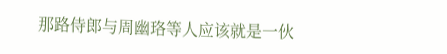那路侍郎与周幽珞等人应该就是一伙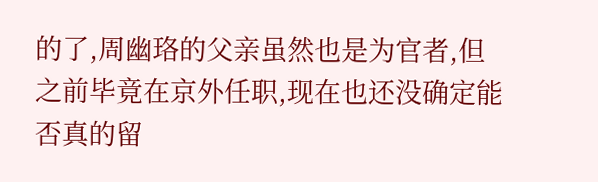的了,周幽珞的父亲虽然也是为官者,但之前毕竟在京外任职,现在也还没确定能否真的留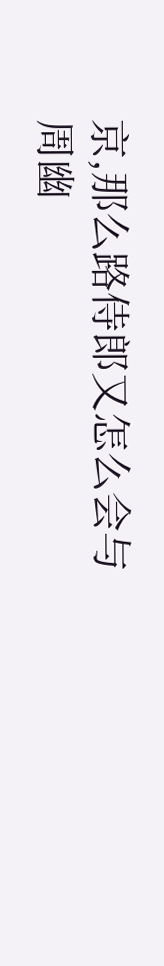京,那么路侍郎又怎么会与周幽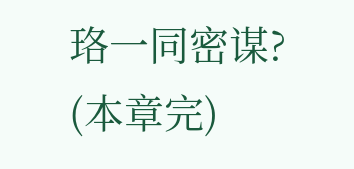珞一同密谋?
(本章完)